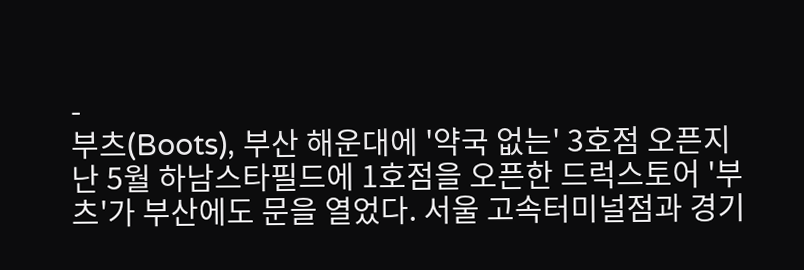-
부츠(Boots), 부산 해운대에 '약국 없는' 3호점 오픈지난 5월 하남스타필드에 1호점을 오픈한 드럭스토어 '부츠'가 부산에도 문을 열었다. 서울 고속터미널점과 경기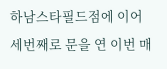하남스타필드점에 이어 세번째로 문을 연 이번 매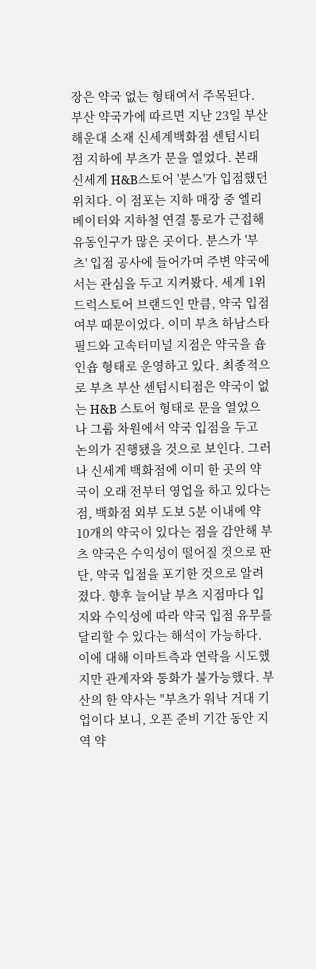장은 약국 없는 형태여서 주목된다. 부산 약국가에 따르면 지난 23일 부산 해운대 소재 신세계백화점 센텀시티점 지하에 부츠가 문을 열었다. 본래 신세계 H&B스토어 '분스'가 입점했던 위치다. 이 점포는 지하 매장 중 엘리베이터와 지하철 연결 통로가 근접해 유동인구가 많은 곳이다. 분스가 '부츠' 입점 공사에 들어가며 주변 약국에서는 관심을 두고 지켜봤다. 세계 1위 드럭스토어 브랜드인 만큼, 약국 입점 여부 때문이었다. 이미 부츠 하남스타필드와 고속터미널 지점은 약국을 숍인숍 형태로 운영하고 있다. 최종적으로 부츠 부산 센텀시티점은 약국이 없는 H&B 스토어 형태로 문을 열었으나 그룹 차원에서 약국 입점을 두고 논의가 진행됐을 것으로 보인다. 그러나 신세계 백화점에 이미 한 곳의 약국이 오래 전부터 영업을 하고 있다는 점, 백화점 외부 도보 5분 이내에 약 10개의 약국이 있다는 점을 감안해 부츠 약국은 수익성이 떨어질 것으로 판단, 약국 입점을 포기한 것으로 알려졌다. 향후 늘어날 부츠 지점마다 입지와 수익성에 따라 약국 입점 유무를 달리할 수 있다는 해석이 가능하다. 이에 대해 이마트측과 연락을 시도했지만 관계자와 통화가 불가능했다. 부산의 한 약사는 "부츠가 워낙 거대 기업이다 보니, 오픈 준비 기간 동안 지역 약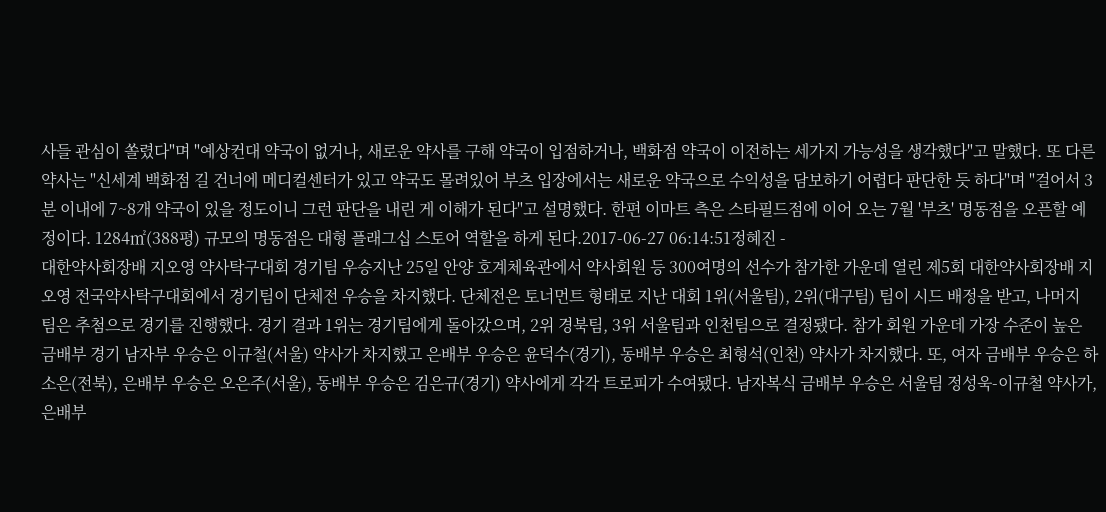사들 관심이 쏠렸다"며 "예상컨대 약국이 없거나, 새로운 약사를 구해 약국이 입점하거나, 백화점 약국이 이전하는 세가지 가능성을 생각했다"고 말했다. 또 다른 약사는 "신세계 백화점 길 건너에 메디컬센터가 있고 약국도 몰려있어 부츠 입장에서는 새로운 약국으로 수익성을 담보하기 어렵다 판단한 듯 하다"며 "걸어서 3분 이내에 7~8개 약국이 있을 정도이니 그런 판단을 내린 게 이해가 된다"고 설명했다. 한편 이마트 측은 스타필드점에 이어 오는 7월 '부츠' 명동점을 오픈할 예정이다. 1284㎡(388평) 규모의 명동점은 대형 플래그십 스토어 역할을 하게 된다.2017-06-27 06:14:51정혜진 -
대한약사회장배 지오영 약사탁구대회 경기팀 우승지난 25일 안양 호계체육관에서 약사회원 등 300여명의 선수가 참가한 가운데 열린 제5회 대한약사회장배 지오영 전국약사탁구대회에서 경기팀이 단체전 우승을 차지했다. 단체전은 토너먼트 형태로 지난 대회 1위(서울팀), 2위(대구팀) 팀이 시드 배정을 받고, 나머지 팀은 추첨으로 경기를 진행했다. 경기 결과 1위는 경기팀에게 돌아갔으며, 2위 경북팀, 3위 서울팀과 인천팀으로 결정됐다. 참가 회원 가운데 가장 수준이 높은 금배부 경기 남자부 우승은 이규철(서울) 약사가 차지했고 은배부 우승은 윤덕수(경기), 동배부 우승은 최형석(인천) 약사가 차지했다. 또, 여자 금배부 우승은 하소은(전북), 은배부 우승은 오은주(서울), 동배부 우승은 김은규(경기) 약사에게 각각 트로피가 수여됐다. 남자복식 금배부 우승은 서울팀 정성욱-이규철 약사가, 은배부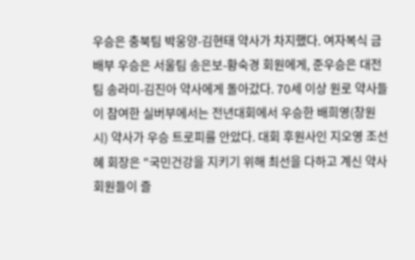우승은 충북팀 박웅양-김현태 약사가 차지했다. 여자복식 금배부 우승은 서울팀 송은보-황숙경 회원에게, 준우승은 대전팀 송라미-김진아 약사에게 돌아갔다. 70세 이상 원로 약사들이 참여한 실버부에서는 전년대회에서 우승한 배희영(창원시) 약사가 우승 트로피를 안았다. 대회 후원사인 지오영 조선혜 회장은 "국민건강을 지키기 위해 최선을 다하고 계신 약사회원들이 즐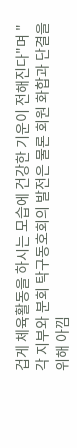겁게 체육활동을 하시는 모습에 건강한 기운이 전해진다"며 "각 지부와 분회 탁구동호회의 발전은 물론 회원 화합과 단결을 위해 아낌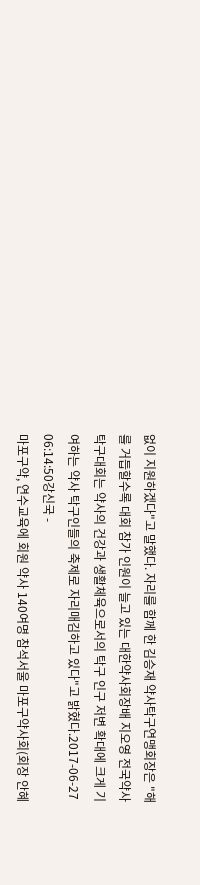없이 지원하겠다"고 말했다. 자리를 함께 한 김승재 약사탁구연맹회장은 "해를 거듭할수록 대회 참가 인원이 늘고 있는 대한약사회장배 지오영 전국약사 탁구대회는 약사의 건강과 생활체육으로서의 탁구 인구 저변 확대에 크게 기여하는 약사 탁구인들의 축제로 자리매김하고 있다"고 밝혔다.2017-06-27 06:14:50강신국 -
마포구약, 연수교육에 회원 약사 140여명 참석서울 마포구약사회(회장 안혜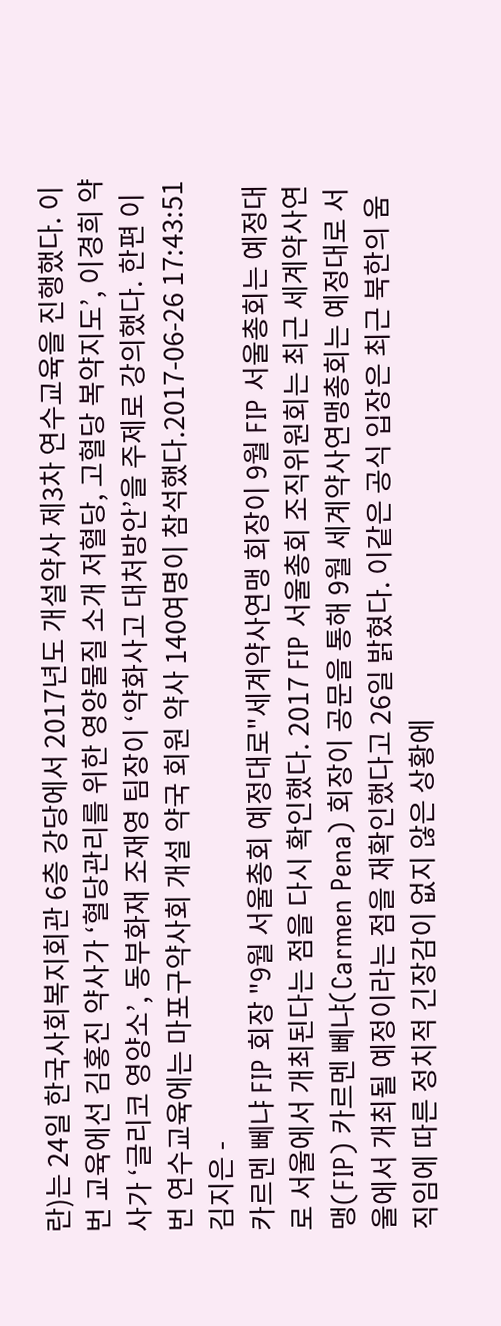란)는 24일 한국사회복지회관 6층 강당에서 2017년도 개설약사 제3차 연수교육을 진행했다. 이번 교육에선 김홍진 약사가 ‘혈당관리를 위한 영양물질 소개 저혈당, 고혈당 복약지도’, 이경희 약사가 ‘글리코 영양소’, 동부화재 조재영 팀장이 ‘약화사고 대처방안’을 주제로 강의했다. 한편 이번 연수교육에는 마포구약사회 개설 약국 회원 약사 140여명이 참석했다.2017-06-26 17:43:51김지은 -
카르멘 뻬냐 FIP 회장 "9월 서울총회 예정대로"세계약사연맹 회장이 9월 FIP 서울총회는 예정대로 서울에서 개최된다는 점을 다시 확인했다. 2017 FIP 서울총회 조직위원회는 최근 세계약사연맹(FIP) 카르멘 뻬냐(Carmen Pena) 회장이 공문을 통해 9월 세계약사연맹총회는 예정대로 서울에서 개최될 예정이라는 점을 재확인했다고 26일 밝혔다. 이같은 공식 입장은 최근 북한의 움직임에 따른 정치적 긴장감이 없지 않은 상황에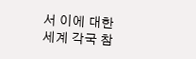서 이에 대한 세계 각국 참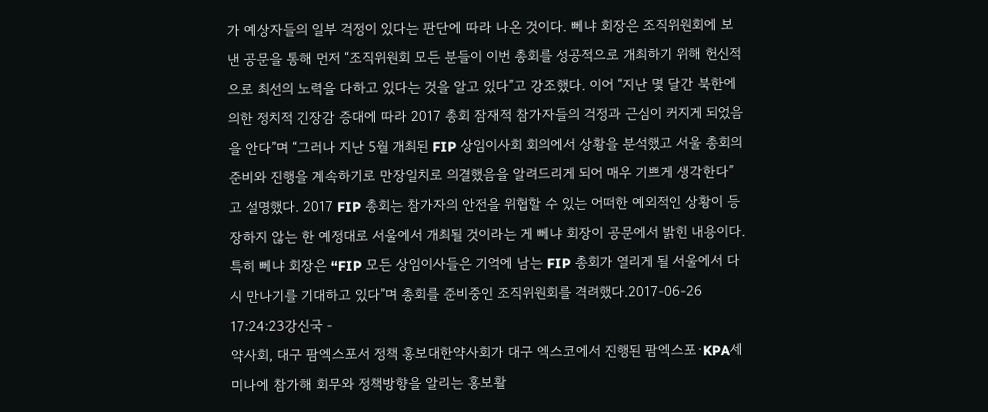가 예상자들의 일부 걱정이 있다는 판단에 따라 나온 것이다. 뻬냐 회장은 조직위원회에 보낸 공문을 통해 먼저 “조직위원회 모든 분들이 이번 총회를 성공적으로 개최하기 위해 헌신적으로 최선의 노력을 다하고 있다는 것을 알고 있다”고 강조했다. 이어 “지난 몇 달간 북한에 의한 정치적 긴장감 증대에 따라 2017 총회 잠재적 참가자들의 걱정과 근심이 커지게 되었음을 안다”며 “그러나 지난 5월 개최된 FIP 상임이사회 회의에서 상황을 분석했고 서울 총회의 준비와 진행을 계속하기로 만장일치로 의결했음을 알려드리게 되어 매우 기쁘게 생각한다”고 설명했다. 2017 FIP 총회는 참가자의 안전을 위협할 수 있는 어떠한 예외적인 상황이 등장하지 않는 한 예정대로 서울에서 개최될 것이라는 게 뻬냐 회장이 공문에서 밝힌 내용이다. 특히 뻬냐 회장은 “FIP 모든 상임이사들은 기억에 남는 FIP 총회가 열리게 될 서울에서 다시 만나기를 기대하고 있다”며 총회를 준비중인 조직위원회를 격려했다.2017-06-26 17:24:23강신국 -
약사회, 대구 팜엑스포서 정책 홍보대한약사회가 대구 엑스코에서 진행된 팜엑스포·KPA세미나에 참가해 회무와 정책방향을 알리는 홍보활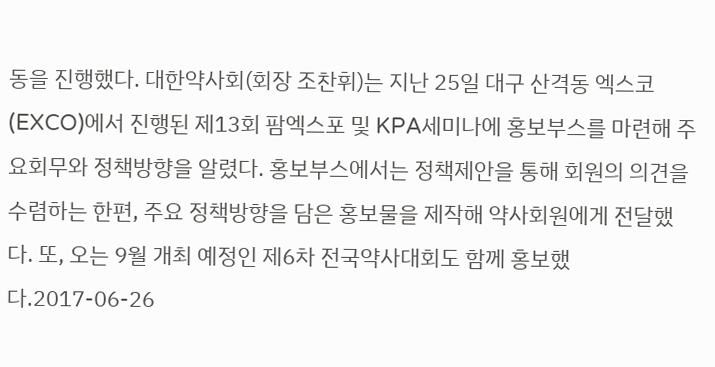동을 진행했다. 대한약사회(회장 조찬휘)는 지난 25일 대구 산격동 엑스코(EXCO)에서 진행된 제13회 팜엑스포 및 KPA세미나에 홍보부스를 마련해 주요회무와 정책방향을 알렸다. 홍보부스에서는 정책제안을 통해 회원의 의견을 수렴하는 한편, 주요 정책방향을 담은 홍보물을 제작해 약사회원에게 전달했다. 또, 오는 9월 개최 예정인 제6차 전국약사대회도 함께 홍보했다.2017-06-26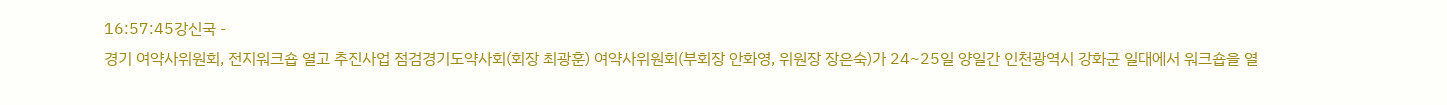16:57:45강신국 -
경기 여약사위원회, 전지워크숍 열고 추진사업 점검경기도약사회(회장 최광훈) 여약사위원회(부회장 안화영, 위원장 장은숙)가 24~25일 양일간 인천광역시 강화군 일대에서 워크숍을 열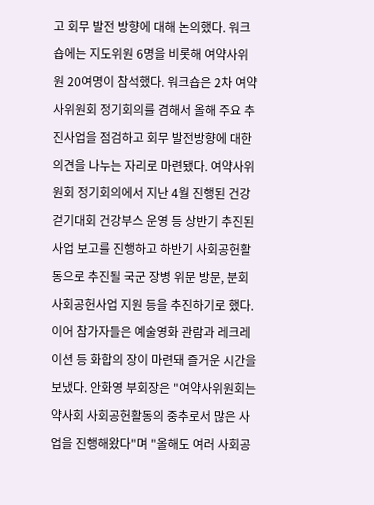고 회무 발전 방향에 대해 논의했다. 워크숍에는 지도위원 6명을 비롯해 여약사위원 20여명이 참석했다. 워크숍은 2차 여약사위원회 정기회의를 겸해서 올해 주요 추진사업을 점검하고 회무 발전방향에 대한 의견을 나누는 자리로 마련됐다. 여약사위원회 정기회의에서 지난 4월 진행된 건강걷기대회 건강부스 운영 등 상반기 추진된 사업 보고를 진행하고 하반기 사회공헌활동으로 추진될 국군 장병 위문 방문, 분회 사회공헌사업 지원 등을 추진하기로 했다. 이어 참가자들은 예술영화 관람과 레크레이션 등 화합의 장이 마련돼 즐거운 시간을 보냈다. 안화영 부회장은 "여약사위원회는 약사회 사회공헌활동의 중추로서 많은 사업을 진행해왔다"며 "올해도 여러 사회공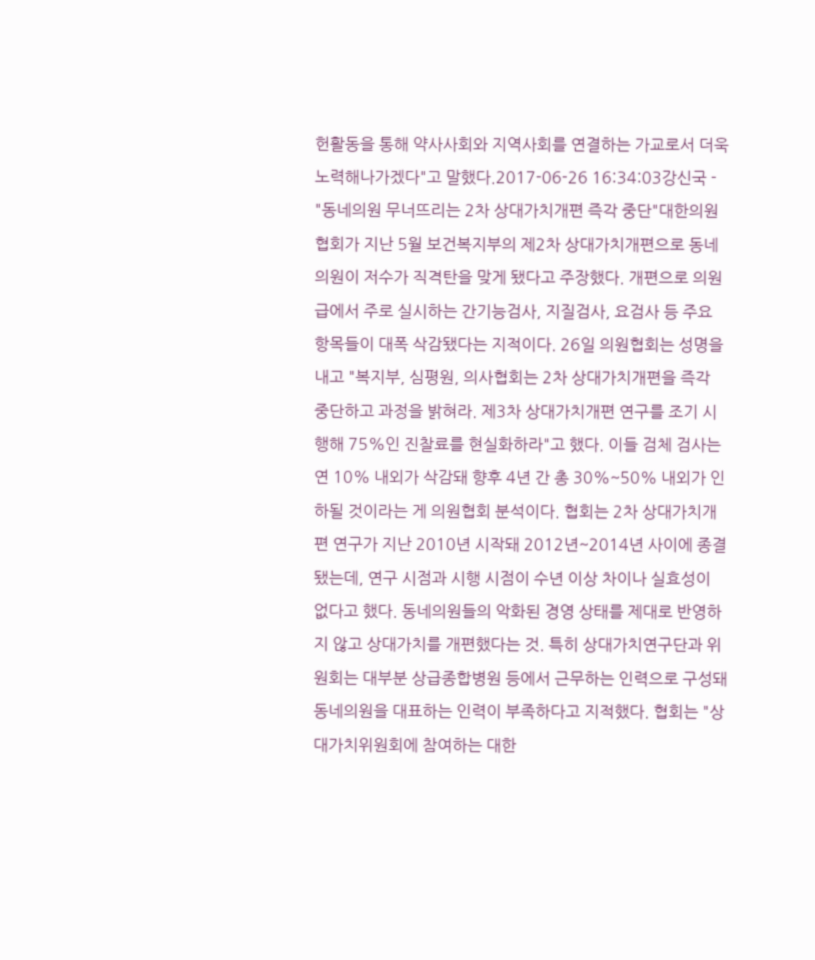헌활동을 통해 약사사회와 지역사회를 연결하는 가교로서 더욱 노력해나가겠다"고 말했다.2017-06-26 16:34:03강신국 -
"동네의원 무너뜨리는 2차 상대가치개편 즉각 중단"대한의원협회가 지난 5월 보건복지부의 제2차 상대가치개편으로 동네의원이 저수가 직격탄을 맞게 됐다고 주장했다. 개편으로 의원급에서 주로 실시하는 간기능검사, 지질검사, 요검사 등 주요 항목들이 대폭 삭감됐다는 지적이다. 26일 의원협회는 성명을 내고 "복지부, 심평원, 의사협회는 2차 상대가치개편을 즉각 중단하고 과정을 밝혀라. 제3차 상대가치개편 연구를 조기 시행해 75%인 진찰료를 현실화하라"고 했다. 이들 검체 검사는 연 10% 내외가 삭감돼 향후 4년 간 총 30%~50% 내외가 인하될 것이라는 게 의원협회 분석이다. 협회는 2차 상대가치개편 연구가 지난 2010년 시작돼 2012년~2014년 사이에 종결됐는데, 연구 시점과 시행 시점이 수년 이상 차이나 실효성이 없다고 했다. 동네의원들의 악화된 경영 상태를 제대로 반영하지 않고 상대가치를 개편했다는 것. 특히 상대가치연구단과 위원회는 대부분 상급종합병원 등에서 근무하는 인력으로 구성돼 동네의원을 대표하는 인력이 부족하다고 지적했다. 협회는 "상대가치위원회에 참여하는 대한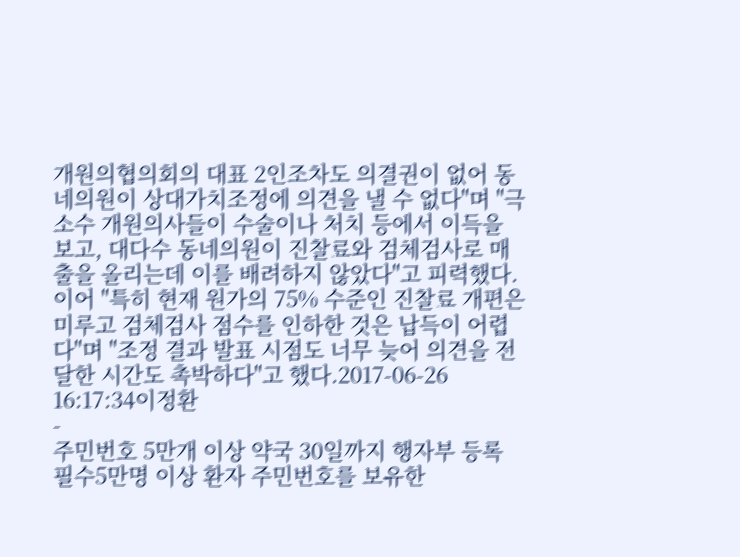개원의협의회의 대표 2인조차도 의결권이 없어 동네의원이 상대가치조정에 의견을 낼 수 없다"며 "극소수 개원의사들이 수술이나 처치 등에서 이득을 보고, 대다수 동네의원이 진찰료와 검체검사로 매출을 올리는데 이를 배려하지 않았다"고 피력했다. 이어 "특히 현재 원가의 75% 수준인 진찰료 개편은 미루고 검체검사 점수를 인하한 것은 납득이 어렵다"며 "조정 결과 발표 시점도 너무 늦어 의견을 전달한 시간도 촉박하다"고 했다.2017-06-26 16:17:34이정환
-
주민번호 5만개 이상 약국 30일까지 행자부 등록 필수5만명 이상 환자 주민번호를 보유한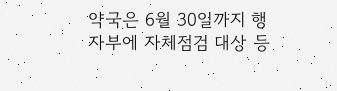약국은 6월 30일까지 행자부에 자체점검 대상 등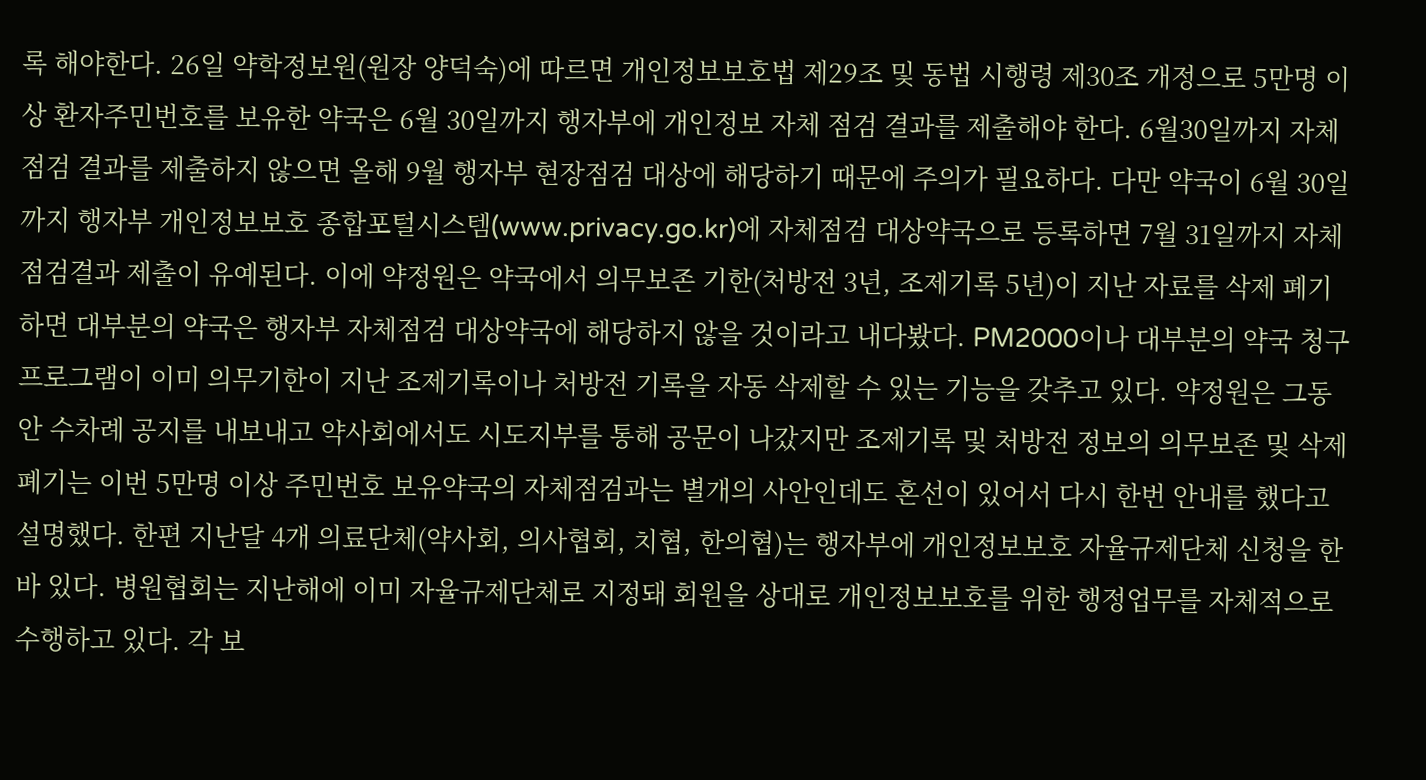록 해야한다. 26일 약학정보원(원장 양덕숙)에 따르면 개인정보보호법 제29조 및 동법 시행령 제30조 개정으로 5만명 이상 환자주민번호를 보유한 약국은 6월 30일까지 행자부에 개인정보 자체 점검 결과를 제출해야 한다. 6월30일까지 자체 점검 결과를 제출하지 않으면 올해 9월 행자부 현장점검 대상에 해당하기 때문에 주의가 필요하다. 다만 약국이 6월 30일까지 행자부 개인정보보호 종합포털시스템(www.privacy.go.kr)에 자체점검 대상약국으로 등록하면 7월 31일까지 자체점검결과 제출이 유예된다. 이에 약정원은 약국에서 의무보존 기한(처방전 3년, 조제기록 5년)이 지난 자료를 삭제 폐기하면 대부분의 약국은 행자부 자체점검 대상약국에 해당하지 않을 것이라고 내다봤다. PM2000이나 대부분의 약국 청구프로그램이 이미 의무기한이 지난 조제기록이나 처방전 기록을 자동 삭제할 수 있는 기능을 갖추고 있다. 약정원은 그동안 수차례 공지를 내보내고 약사회에서도 시도지부를 통해 공문이 나갔지만 조제기록 및 처방전 정보의 의무보존 및 삭제 폐기는 이번 5만명 이상 주민번호 보유약국의 자체점검과는 별개의 사안인데도 혼선이 있어서 다시 한번 안내를 했다고 설명했다. 한편 지난달 4개 의료단체(약사회, 의사협회, 치협, 한의협)는 행자부에 개인정보보호 자율규제단체 신청을 한 바 있다. 병원협회는 지난해에 이미 자율규제단체로 지정돼 회원을 상대로 개인정보보호를 위한 행정업무를 자체적으로 수행하고 있다. 각 보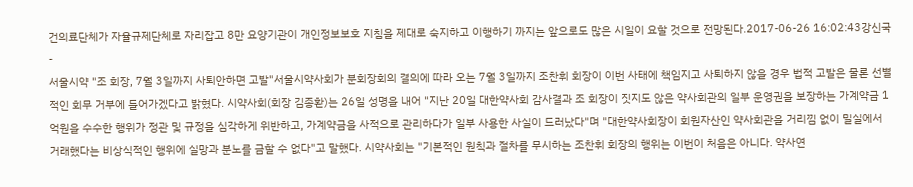건의료단체가 자율규제단체로 자리잡고 8만 요양기관이 개인정보보호 지침을 제대로 숙지하고 이행하기 까지는 앞으로도 많은 시일이 요할 것으로 전망된다.2017-06-26 16:02:43강신국 -
서울시약 "조 회장, 7월 3일까지 사퇴안하면 고발"서울시약사회가 분회장회의 결의에 따라 오는 7월 3일까지 조찬휘 회장이 이번 사태에 책임지고 사퇴하지 않을 경우 법적 고발은 물론 선별적인 회무 거부에 들어가겠다고 밝혔다. 시약사회(회장 김종환)는 26일 성명을 내어 "지난 20일 대한약사회 감사결과 조 회장이 짓지도 않은 약사회관의 일부 운영권을 보장하는 가계약금 1억원을 수수한 행위가 정관 및 규정을 심각하게 위반하고, 가계약금을 사적으로 관리하다가 일부 사용한 사실이 드러났다"며 "대한약사회장이 회원자산인 약사회관을 거리낌 없이 밀실에서 거래했다는 비상식적인 행위에 실망과 분노를 금할 수 없다"고 말했다. 시약사회는 "기본적인 원칙과 절차를 무시하는 조찬휘 회장의 행위는 이번이 처음은 아니다. 약사연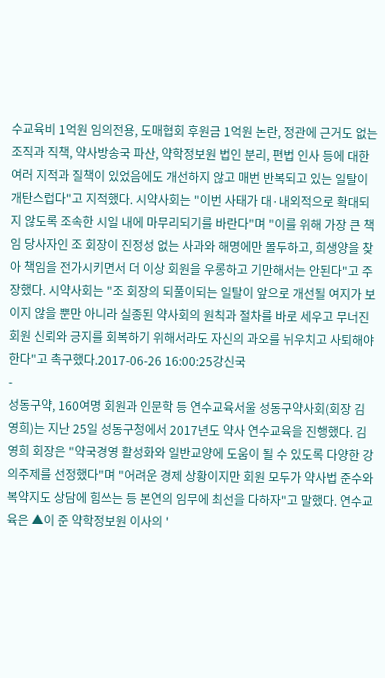수교육비 1억원 임의전용, 도매협회 후원금 1억원 논란, 정관에 근거도 없는 조직과 직책, 약사방송국 파산, 약학정보원 법인 분리, 편법 인사 등에 대한 여러 지적과 질책이 있었음에도 개선하지 않고 매번 반복되고 있는 일탈이 개탄스럽다"고 지적했다. 시약사회는 "이번 사태가 대·내외적으로 확대되지 않도록 조속한 시일 내에 마무리되기를 바란다"며 "이를 위해 가장 큰 책임 당사자인 조 회장이 진정성 없는 사과와 해명에만 몰두하고, 희생양을 찾아 책임을 전가시키면서 더 이상 회원을 우롱하고 기만해서는 안된다"고 주장했다. 시약사회는 "조 회장의 되풀이되는 일탈이 앞으로 개선될 여지가 보이지 않을 뿐만 아니라 실종된 약사회의 원칙과 절차를 바로 세우고 무너진 회원 신뢰와 긍지를 회복하기 위해서라도 자신의 과오를 뉘우치고 사퇴해야 한다"고 촉구했다.2017-06-26 16:00:25강신국
-
성동구약, 160여명 회원과 인문학 등 연수교육서울 성동구약사회(회장 김영희)는 지난 25일 성동구청에서 2017년도 약사 연수교육을 진행했다. 김영희 회장은 "약국경영 활성화와 일반교양에 도움이 될 수 있도록 다양한 강의주제를 선정했다"며 "어려운 경제 상황이지만 회원 모두가 약사법 준수와 복약지도 상담에 힘쓰는 등 본연의 임무에 최선을 다하자"고 말했다. 연수교육은 ▲이 준 약학정보원 이사의 '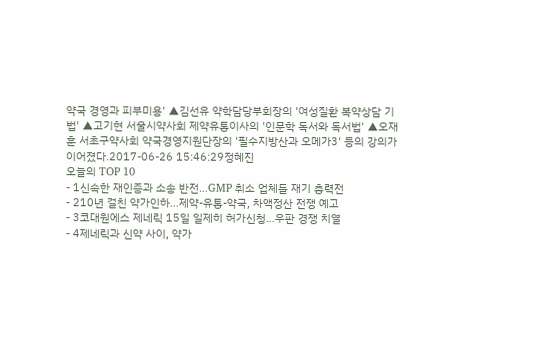약국 경영과 피부미용' ▲김선유 약학담당부회장의 '여성질환 복약상담 기법' ▲고기현 서울시약사회 제약유통이사의 '인문학 독서와 독서법' ▲오재훈 서초구약사회 약국경영지원단장의 '필수지방산과 오메가3' 등의 강의가 이어졌다.2017-06-26 15:46:29정혜진
오늘의 TOP 10
- 1신속한 재인증과 소송 반전…GMP 취소 업체들 재기 총력전
- 210년 걸친 약가인하…제약-유통-약국, 차액정산 전쟁 예고
- 3코대원에스 제네릭 15일 일제히 허가신청…우판 경쟁 치열
- 4제네릭과 신약 사이, 약가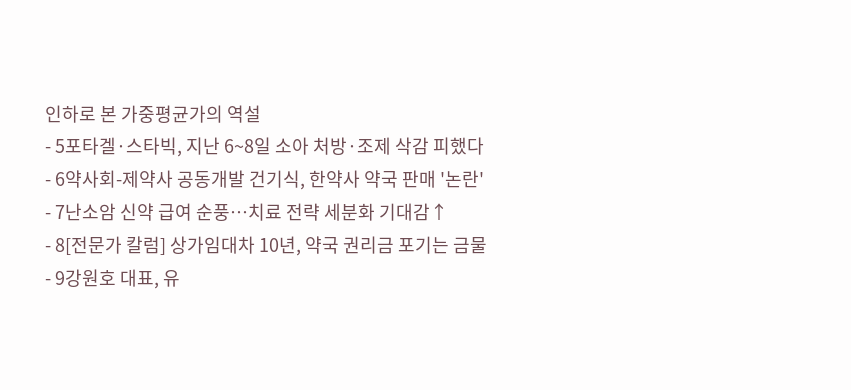인하로 본 가중평균가의 역설
- 5포타겔·스타빅, 지난 6~8일 소아 처방·조제 삭감 피했다
- 6약사회-제약사 공동개발 건기식, 한약사 약국 판매 '논란'
- 7난소암 신약 급여 순풍…치료 전략 세분화 기대감↑
- 8[전문가 칼럼] 상가임대차 10년, 약국 권리금 포기는 금물
- 9강원호 대표, 유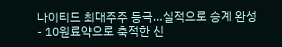나이티드 최대주주 등극…실적으로 승계 완성
- 10원료약으로 축적한 신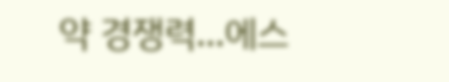약 경쟁력…에스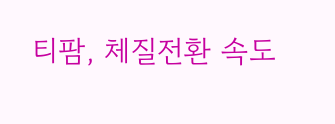티팜, 체질전환 속도